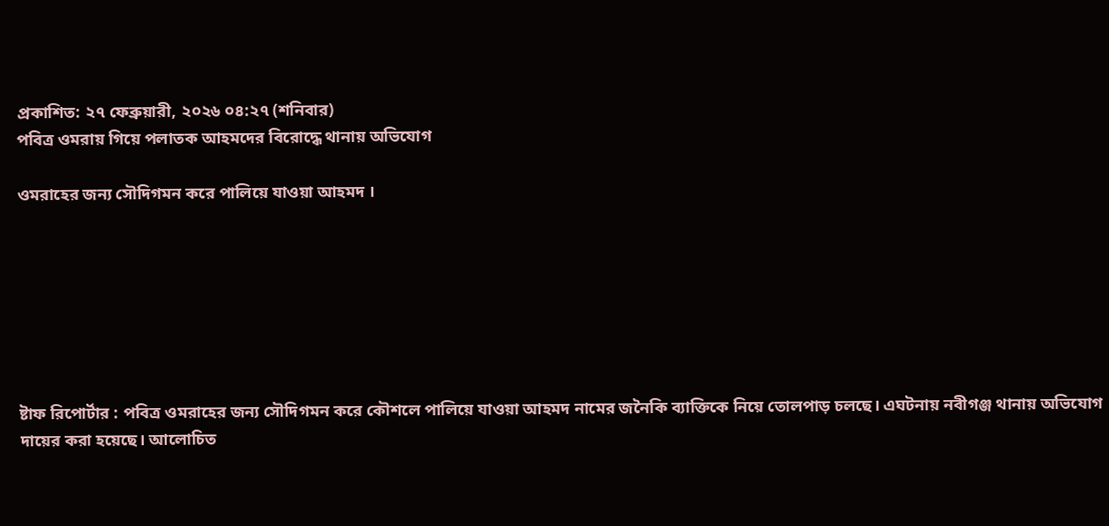প্রকাশিত: ২৭ ফেব্রুয়ারী, ২০২৬ ০৪:২৭ (শনিবার)
পবিত্র ওমরায় গিয়ে পলাতক আহমদের বিরোদ্ধে থানায় অভিযোগ

ওমরাহের জন্য সৌদিগমন করে পালিয়ে যাওয়া আহমদ ।







ষ্টাফ রিপোর্টার : পবিত্র ওমরাহের জন্য সৌদিগমন করে কৌশলে পালিয়ে যাওয়া আহমদ নামের জনৈকি ব্যাক্তিকে নিয়ে তোলপাড় চলছে। এঘটনায় নবীগঞ্জ থানায় অভিযোগ দায়ের করা হয়েছে। আলোচিত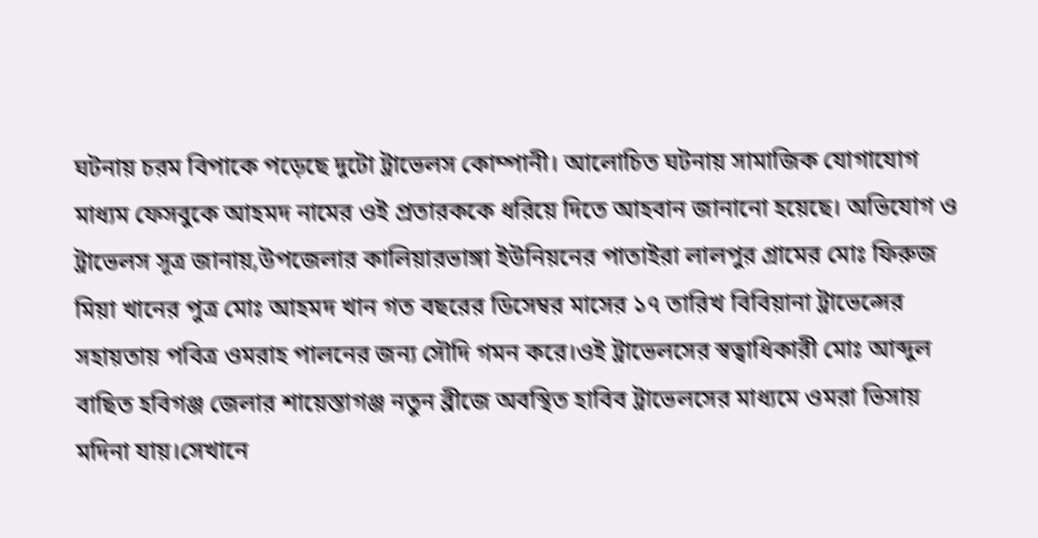ঘটনায় চরম বিপাকে পড়েছে দুটো ট্রাভেলস কোম্পানী। আলোচিত ঘটনায় সামাজিক যোগাযোগ মাধ্যম ফেসবুকে আহমদ নামের ওই প্রতারককে ধরিয়ে দিতে আহবান জানানো হয়েছে। অভিযোগ ও ট্রাভেলস সূত্র জানায়,উপজেলার কালিয়ারভাঙ্গা ইউনিয়নের পাতাইরা লালপুর গ্রামের মোঃ ফিরুজ মিয়া খানের পুত্র মোঃ আহমদ খান গত বছরের ডিসেম্বর মাসের ১৭ তারিখ বিবিয়ানা ট্রাভেল্সের সহায়তায় পবিত্র ওমরাহ পালনের জন্য সৌদি গমন করে।ওই ট্রাভেলসের স্বত্বাধিকারী মোঃ আব্দুল বাছিত হবিগঞ্জ জেলার শায়েস্তাগঞ্জ নতুন ব্রীজে অবস্থিত হাবিব ট্রাভেলসের মাধ্যমে ওমরা ভিসায় মদিনা যায়।সেখানে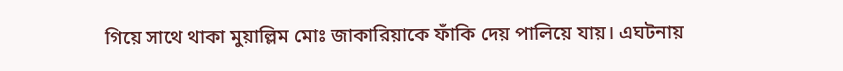গিয়ে সাথে থাকা মুয়াল্লিম মোঃ জাকারিয়াকে ফাঁকি দেয় পালিয়ে যায়। এঘটনায়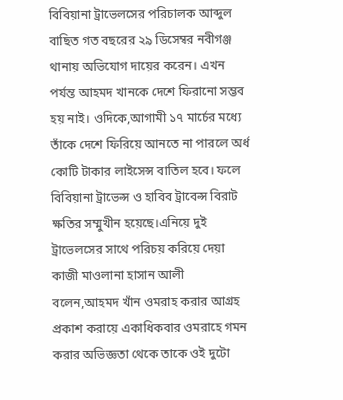বিবিয়ানা ট্রাভেলসের পরিচালক আব্দুল বাছিত গত বছরের ২৯ ডিসেম্বর নবীগঞ্জ থানায় অভিযোগ দায়ের করেন। এখন পর্যন্ত আহমদ খানকে দেশে ফিরানো সম্ভব হয় নাই। ওদিকে,আগামী ১৭ মার্চের মধ্যে তাঁকে দেশে ফিরিয়ে আনতে না পারলে অর্ধ কোটি টাকার লাইসেন্স বাতিল হবে। ফলে বিবিয়ানা ট্রাভেল্স ও হাবিব ট্রাবেল্স বিরাট ক্ষতির সম্মুখীন হয়েছে।এনিয়ে দুই ট্রাভেলসের সাথে পরিচয় করিয়ে দেয়া কাজী মাওলানা হাসান আলী বলেন,আহমদ খাঁন ওমরাহ করার আগ্রহ প্রকাশ করায়ে একাধিকবার ওমরাহে গমন করার অভিজ্ঞতা থেকে তাকে ওই দুটো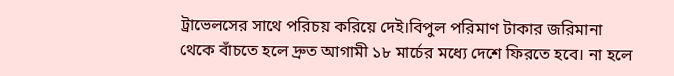ট্রাভেলসের সাথে পরিচয় করিয়ে দেই।বিপুল পরিমাণ টাকার জরিমানা থেকে বাঁচতে হলে দ্রুত আগামী ১৮ মার্চের মধ্যে দেশে ফিরতে হবে। না হলে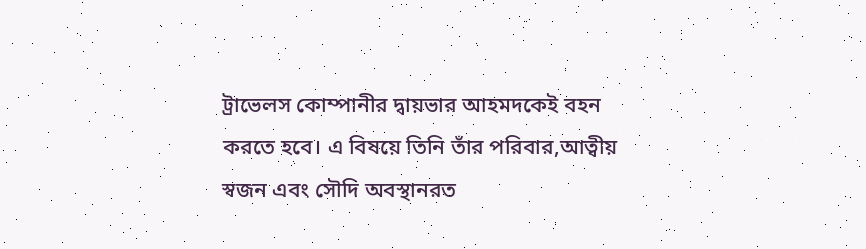ট্রাভেলস কোম্পানীর দ্বায়ভার আহমদকেই বহন করতে হবে। এ বিষয়ে তিনি তাঁর পরিবার,আত্বীয় স্বজন এবং সৌদি অবস্থানরত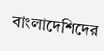বাংলাদেশিদের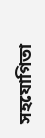সহযোগিতা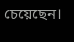চেয়েছেন।